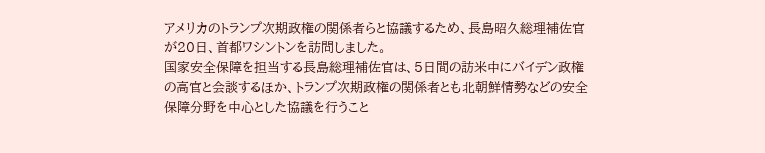アメリカのトランプ次期政権の関係者らと協議するため、長島昭久総理補佐官が20日、首都ワシントンを訪問しました。
国家安全保障を担当する長島総理補佐官は、5日間の訪米中にバイデン政権の高官と会談するほか、トランプ次期政権の関係者とも北朝鮮情勢などの安全保障分野を中心とした協議を行うこと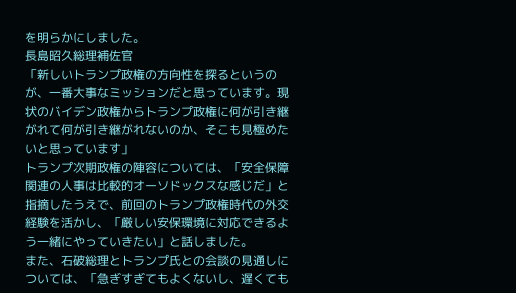を明らかにしました。
長島昭久総理補佐官
「新しいトランプ政権の方向性を探るというのが、一番大事なミッションだと思っています。現状のバイデン政権からトランプ政権に何が引き継がれて何が引き継がれないのか、そこも見極めたいと思っています」
トランプ次期政権の陣容については、「安全保障関連の人事は比較的オーソドックスな感じだ」と指摘したうえで、前回のトランプ政権時代の外交経験を活かし、「厳しい安保環境に対応できるよう一緒にやっていきたい」と話しました。
また、石破総理とトランプ氏との会談の見通しについては、「急ぎすぎてもよくないし、遅くても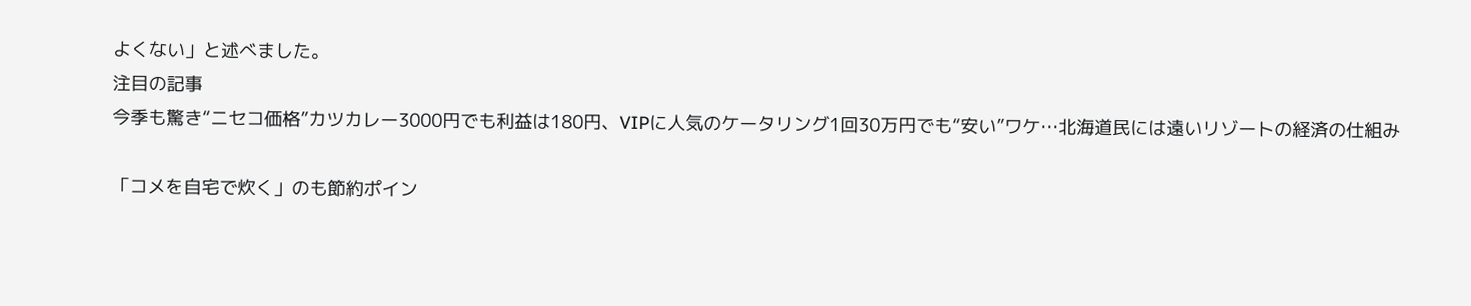よくない」と述べました。
注目の記事
今季も驚き“ニセコ価格”カツカレー3000円でも利益は180円、VIPに人気のケータリング1回30万円でも“安い”ワケ…北海道民には遠いリゾートの経済の仕組み

「コメを自宅で炊く」のも節約ポイン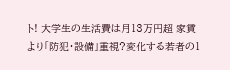ト! 大学生の生活費は月13万円超 家賃より「防犯・設備」重視?変化する若者の1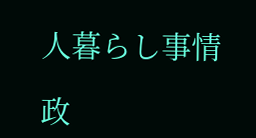人暮らし事情

政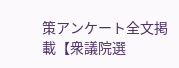策アンケート全文掲載【衆議院選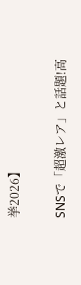挙2026】

SNSで「超激レア」と話題!高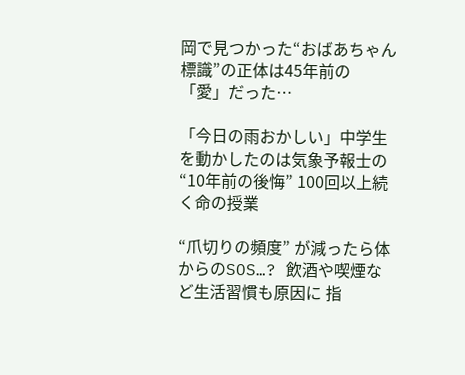岡で見つかった“おばあちゃん標識”の正体は45年前の「愛」だった…

「今日の雨おかしい」中学生を動かしたのは気象予報士の“10年前の後悔” 100回以上続く命の授業

“爪切りの頻度” が減ったら体からのSOS…? 飲酒や喫煙など生活習慣も原因に 指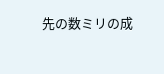先の数ミリの成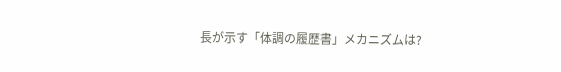長が示す「体調の履歴書」メカニズムは?